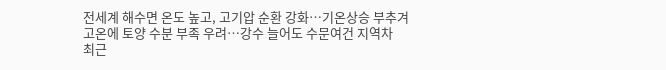전세계 해수면 온도 높고, 고기압 순환 강화…기온상승 부추겨 고온에 토양 수분 부족 우려…강수 늘어도 수문여건 지역차
최근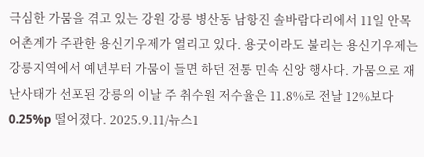극심한 가뭄을 겪고 있는 강원 강릉 병산동 남항진 솔바람다리에서 11일 안목어촌계가 주관한 용신기우제가 열리고 있다. 용굿이라도 불리는 용신기우제는 강릉지역에서 예년부터 가뭄이 들면 하던 전통 민속 신앙 행사다. 가뭄으로 재난사태가 선포된 강릉의 이날 주 취수원 저수율은 11.8%로 전날 12%보다 0.25%p 떨어졌다. 2025.9.11/뉴스1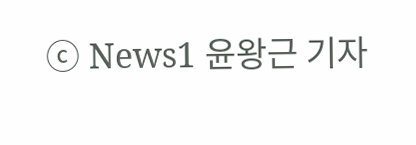ⓒ News1 윤왕근 기자